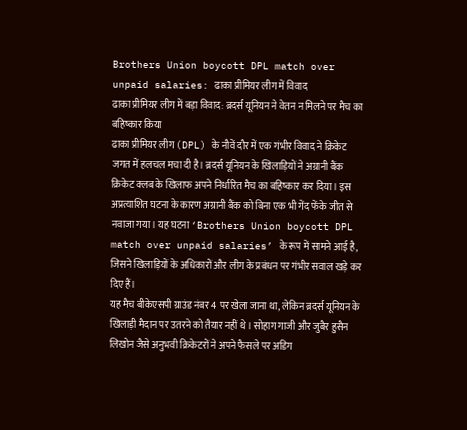Brothers Union boycott DPL match over unpaid salaries: ढाका प्रीमियर लीग में विवाद
ढाका प्रीमियर लीग में बड़ा विवाद: ब्रदर्स यूनियन ने वेतन न मिलने पर मैच का बहिष्कार किया
ढाका प्रीमियर लीग (DPL) के नौवें दौर में एक गंभीर विवाद ने क्रिकेट जगत में हलचल मचा दी है। ब्रदर्स यूनियन के खिलाड़ियों ने अग्रानी बैंक क्रिकेट क्लब के खिलाफ अपने निर्धारित मैच का बहिष्कार कर दिया। इस अप्रत्याशित घटना के कारण अग्रानी बैंक को बिना एक भी गेंद फेंके जीत से नवाजा गया। यह घटना ‘Brothers Union boycott DPL match over unpaid salaries’ के रूप में सामने आई है, जिसने खिलाड़ियों के अधिकारों और लीग के प्रबंधन पर गंभीर सवाल खड़े कर दिए हैं।
यह मैच बीकेएसपी ग्राउंड नंबर 4 पर खेला जाना था, लेकिन ब्रदर्स यूनियन के खिलाड़ी मैदान पर उतरने को तैयार नहीं थे। सोहाग गाजी और जुबैर हुसैन लिखोन जैसे अनुभवी क्रिकेटरों ने अपने फैसले पर अडिग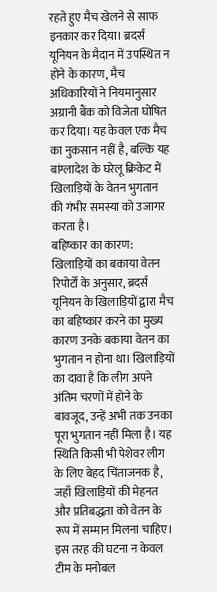रहते हुए मैच खेलने से साफ इनकार कर दिया। ब्रदर्स यूनियन के मैदान में उपस्थित न होने के कारण, मैच अधिकारियों ने नियमानुसार अग्रानी बैंक को विजेता घोषित कर दिया। यह केवल एक मैच का नुकसान नहीं है, बल्कि यह बांग्लादेश के घरेलू क्रिकेट में खिलाड़ियों के वेतन भुगतान की गंभीर समस्या को उजागर करता है।
बहिष्कार का कारण: खिलाड़ियों का बकाया वेतन
रिपोर्टों के अनुसार, ब्रदर्स यूनियन के खिलाड़ियों द्वारा मैच का बहिष्कार करने का मुख्य कारण उनके बकाया वेतन का भुगतान न होना था। खिलाड़ियों का दावा है कि लीग अपने अंतिम चरणों में होने के बावजूद, उन्हें अभी तक उनका पूरा भुगतान नहीं मिला है। यह स्थिति किसी भी पेशेवर लीग के लिए बेहद चिंताजनक है, जहाँ खिलाड़ियों की मेहनत और प्रतिबद्धता को वेतन के रूप में सम्मान मिलना चाहिए। इस तरह की घटना न केवल टीम के मनोबल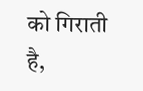को गिराती है,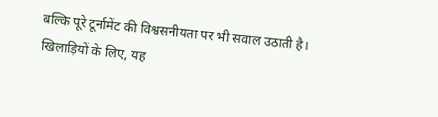बल्कि पूरे टूर्नामेंट की विश्वसनीयता पर भी सवाल उठाती है।
खिलाड़ियों के लिए, यह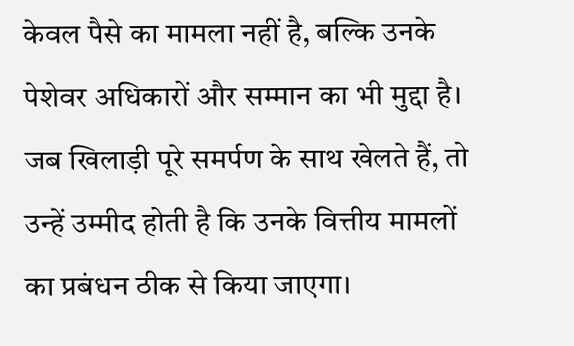केवल पैसे का मामला नहीं है, बल्कि उनके पेशेवर अधिकारों और सम्मान का भी मुद्दा है। जब खिलाड़ी पूरे समर्पण के साथ खेलते हैं, तो उन्हें उम्मीद होती है कि उनके वित्तीय मामलों का प्रबंधन ठीक से किया जाएगा।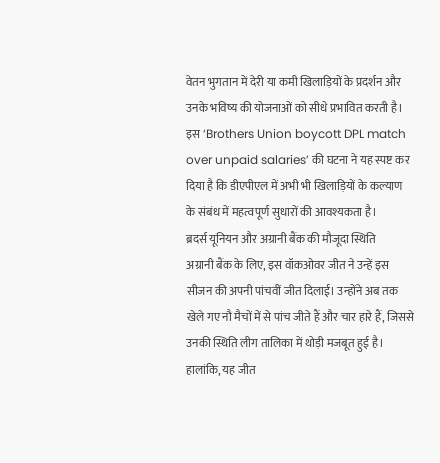वेतन भुगतान में देरी या कमी खिलाड़ियों के प्रदर्शन और उनके भविष्य की योजनाओं को सीधे प्रभावित करती है। इस ‘Brothers Union boycott DPL match over unpaid salaries’ की घटना ने यह स्पष्ट कर दिया है कि डीएपीएल में अभी भी खिलाड़ियों के कल्याण के संबंध में महत्वपूर्ण सुधारों की आवश्यकता है।
ब्रदर्स यूनियन और अग्रानी बैंक की मौजूदा स्थिति
अग्रानी बैंक के लिए, इस वॉकओवर जीत ने उन्हें इस सीजन की अपनी पांचवीं जीत दिलाई। उन्होंने अब तक खेले गए नौ मैचों में से पांच जीते हैं और चार हारे हैं, जिससे उनकी स्थिति लीग तालिका में थोड़ी मजबूत हुई है। हालांकि, यह जीत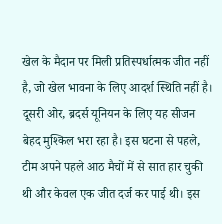खेल के मैदान पर मिली प्रतिस्पर्धात्मक जीत नहीं है, जो खेल भावना के लिए आदर्श स्थिति नहीं है।
दूसरी ओर, ब्रदर्स यूनियन के लिए यह सीजन बेहद मुश्किल भरा रहा है। इस घटना से पहले, टीम अपने पहले आठ मैचों में से सात हार चुकी थी और केवल एक जीत दर्ज कर पाई थी। इस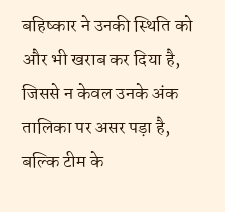बहिष्कार ने उनकी स्थिति को और भी खराब कर दिया है, जिससे न केवल उनके अंक तालिका पर असर पड़ा है, बल्कि टीम के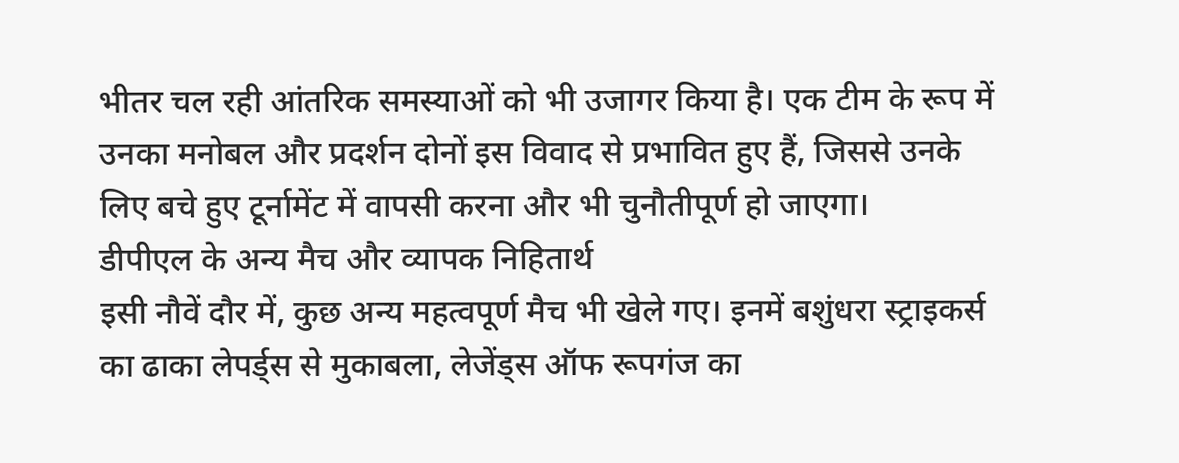भीतर चल रही आंतरिक समस्याओं को भी उजागर किया है। एक टीम के रूप में उनका मनोबल और प्रदर्शन दोनों इस विवाद से प्रभावित हुए हैं, जिससे उनके लिए बचे हुए टूर्नामेंट में वापसी करना और भी चुनौतीपूर्ण हो जाएगा।
डीपीएल के अन्य मैच और व्यापक निहितार्थ
इसी नौवें दौर में, कुछ अन्य महत्वपूर्ण मैच भी खेले गए। इनमें बशुंधरा स्ट्राइकर्स का ढाका लेपर्ड्स से मुकाबला, लेजेंड्स ऑफ रूपगंज का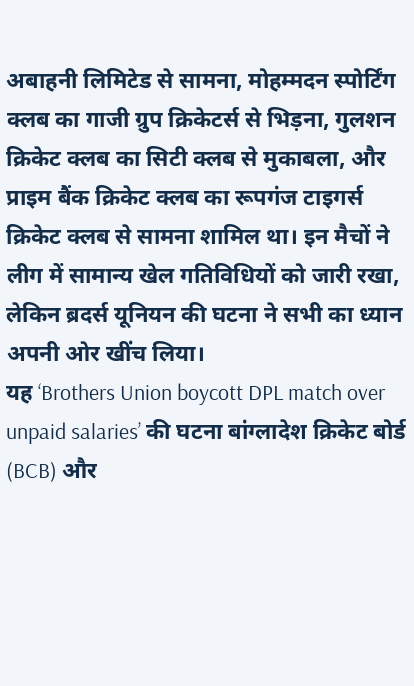अबाहनी लिमिटेड से सामना, मोहम्मदन स्पोर्टिंग क्लब का गाजी ग्रुप क्रिकेटर्स से भिड़ना, गुलशन क्रिकेट क्लब का सिटी क्लब से मुकाबला, और प्राइम बैंक क्रिकेट क्लब का रूपगंज टाइगर्स क्रिकेट क्लब से सामना शामिल था। इन मैचों ने लीग में सामान्य खेल गतिविधियों को जारी रखा, लेकिन ब्रदर्स यूनियन की घटना ने सभी का ध्यान अपनी ओर खींच लिया।
यह ‘Brothers Union boycott DPL match over unpaid salaries’ की घटना बांग्लादेश क्रिकेट बोर्ड (BCB) और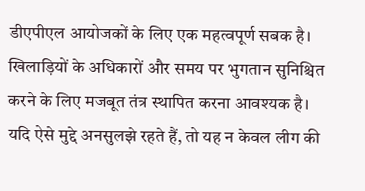डीएपीएल आयोजकों के लिए एक महत्वपूर्ण सबक है। खिलाड़ियों के अधिकारों और समय पर भुगतान सुनिश्चित करने के लिए मजबूत तंत्र स्थापित करना आवश्यक है। यदि ऐसे मुद्दे अनसुलझे रहते हैं, तो यह न केवल लीग की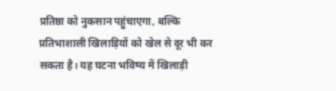प्रतिष्ठा को नुकसान पहुंचाएगा, बल्कि प्रतिभाशाली खिलाड़ियों को खेल से दूर भी कर सकता है। यह घटना भविष्य में खिलाड़ी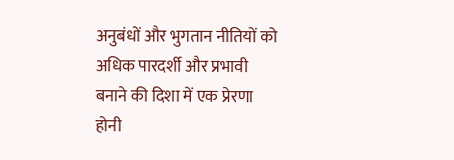अनुबंधों और भुगतान नीतियों को अधिक पारदर्शी और प्रभावी बनाने की दिशा में एक प्रेरणा होनी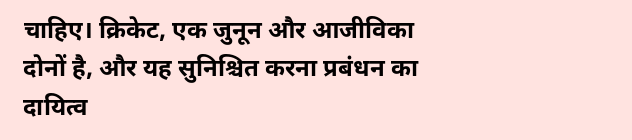चाहिए। क्रिकेट, एक जुनून और आजीविका दोनों है, और यह सुनिश्चित करना प्रबंधन का दायित्व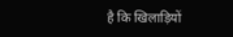है कि खिलाड़ियों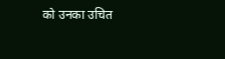को उनका उचित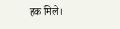हक मिले।